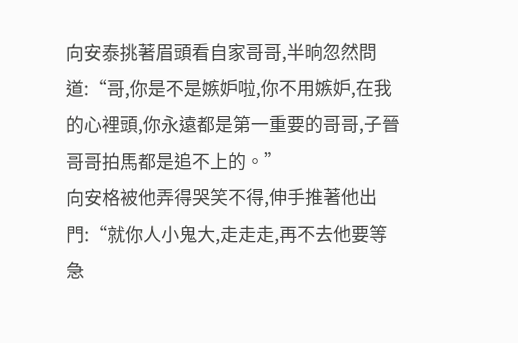向安泰挑著眉頭看自家哥哥,半晌忽然問道:“哥,你是不是嫉妒啦,你不用嫉妒,在我的心裡頭,你永遠都是第一重要的哥哥,子晉哥哥拍馬都是追不上的。”
向安格被他弄得哭笑不得,伸手推著他出門:“就你人小鬼大,走走走,再不去他要等急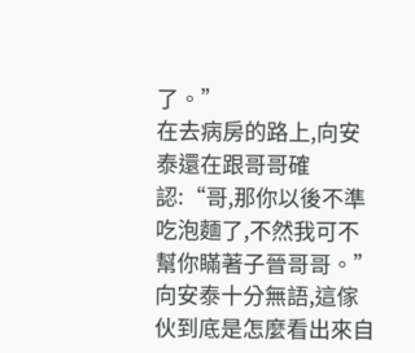了。”
在去病房的路上,向安泰還在跟哥哥確認:“哥,那你以後不準吃泡麵了,不然我可不幫你瞞著子晉哥哥。”
向安泰十分無語,這傢伙到底是怎麼看出來自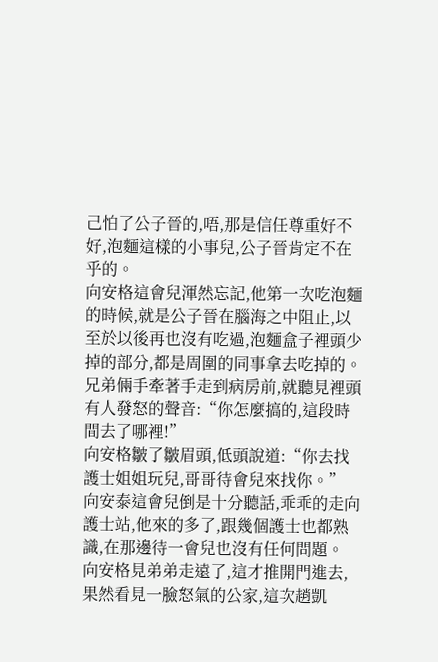己怕了公子晉的,唔,那是信任尊重好不好,泡麵這樣的小事兒,公子晉肯定不在乎的。
向安格這會兒渾然忘記,他第一次吃泡麵的時候,就是公子晉在腦海之中阻止,以至於以後再也沒有吃過,泡麵盒子裡頭少掉的部分,都是周圍的同事拿去吃掉的。
兄弟倆手牽著手走到病房前,就聽見裡頭有人發怒的聲音:“你怎麼搞的,這段時間去了哪裡!”
向安格皺了皺眉頭,低頭說道:“你去找護士姐姐玩兒,哥哥待會兒來找你。”
向安泰這會兒倒是十分聽話,乖乖的走向護士站,他來的多了,跟幾個護士也都熟識,在那邊待一會兒也沒有任何問題。
向安格見弟弟走遠了,這才推開門進去,果然看見一臉怒氣的公家,這次趙凱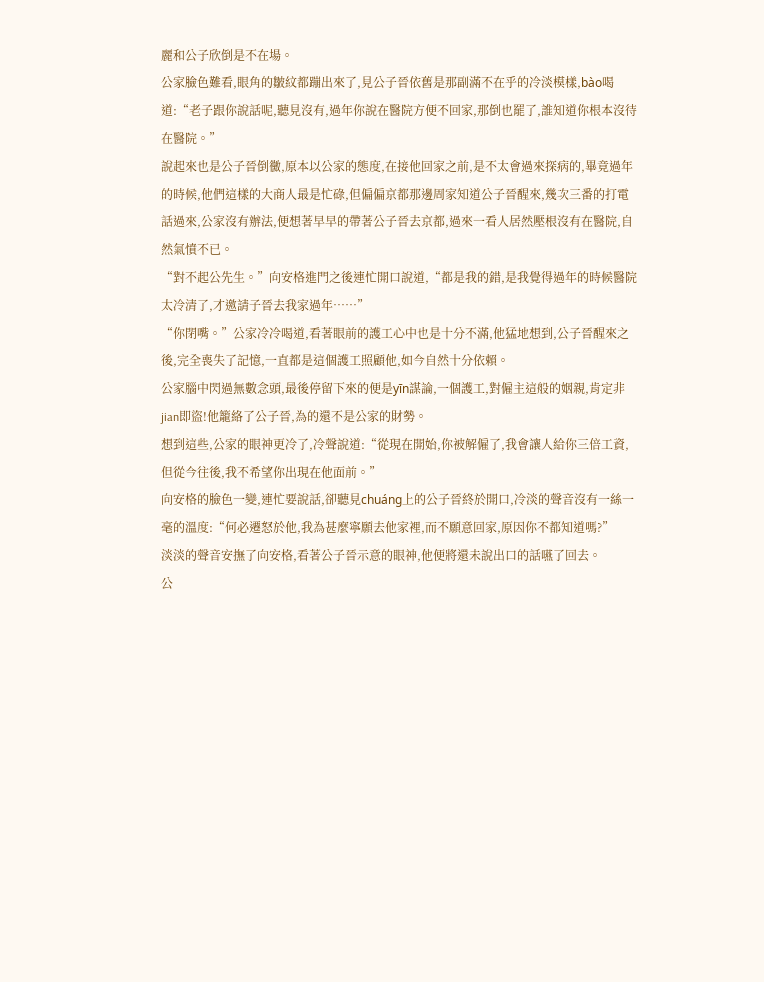麗和公子欣倒是不在場。
公家臉色難看,眼角的皺紋都蹦出來了,見公子晉依舊是那副滿不在乎的冷淡模樣,bào喝道:“老子跟你說話呢,聽見沒有,過年你說在醫院方便不回家,那倒也罷了,誰知道你根本沒待在醫院。”
說起來也是公子晉倒黴,原本以公家的態度,在接他回家之前,是不太會過來探病的,畢竟過年的時候,他們這樣的大商人最是忙碌,但偏偏京都那邊周家知道公子晉醒來,幾次三番的打電話過來,公家沒有辦法,便想著早早的帶著公子晉去京都,過來一看人居然壓根沒有在醫院,自然氣憤不已。
“對不起公先生。”向安格進門之後連忙開口說道,“都是我的錯,是我覺得過年的時候醫院太冷清了,才邀請子晉去我家過年……”
“你閉嘴。”公家冷冷喝道,看著眼前的護工心中也是十分不滿,他猛地想到,公子晉醒來之後,完全喪失了記憶,一直都是這個護工照顧他,如今自然十分依賴。
公家腦中閃過無數念頭,最後停留下來的便是yīn謀論,一個護工,對僱主這般的姻親,肯定非jian即盜!他籠絡了公子晉,為的還不是公家的財勢。
想到這些,公家的眼神更冷了,冷聲說道:“從現在開始,你被解僱了,我會讓人給你三倍工資,但從今往後,我不希望你出現在他面前。”
向安格的臉色一變,連忙要說話,卻聽見chuáng上的公子晉終於開口,冷淡的聲音沒有一絲一毫的溫度:“何必遷怒於他,我為甚麼寧願去他家裡,而不願意回家,原因你不都知道嗎?”
淡淡的聲音安撫了向安格,看著公子晉示意的眼神,他便將還未說出口的話嚥了回去。
公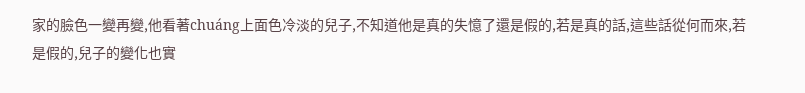家的臉色一變再變,他看著chuáng上面色冷淡的兒子,不知道他是真的失憶了還是假的,若是真的話,這些話從何而來,若是假的,兒子的變化也實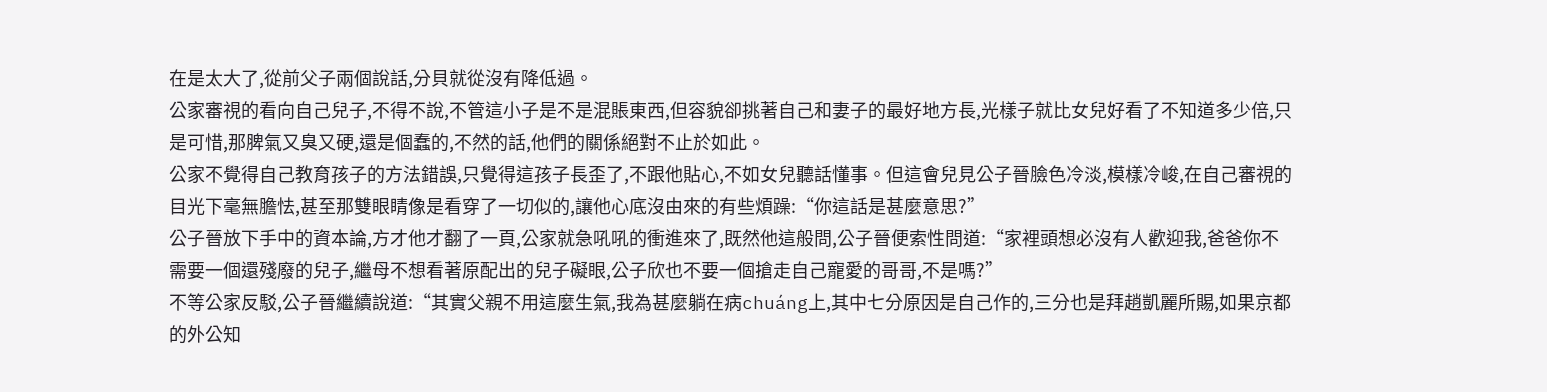在是太大了,從前父子兩個說話,分貝就從沒有降低過。
公家審視的看向自己兒子,不得不說,不管這小子是不是混賬東西,但容貌卻挑著自己和妻子的最好地方長,光樣子就比女兒好看了不知道多少倍,只是可惜,那脾氣又臭又硬,還是個蠢的,不然的話,他們的關係絕對不止於如此。
公家不覺得自己教育孩子的方法錯誤,只覺得這孩子長歪了,不跟他貼心,不如女兒聽話懂事。但這會兒見公子晉臉色冷淡,模樣冷峻,在自己審視的目光下毫無膽怯,甚至那雙眼睛像是看穿了一切似的,讓他心底沒由來的有些煩躁:“你這話是甚麼意思?”
公子晉放下手中的資本論,方才他才翻了一頁,公家就急吼吼的衝進來了,既然他這般問,公子晉便索性問道:“家裡頭想必沒有人歡迎我,爸爸你不需要一個還殘廢的兒子,繼母不想看著原配出的兒子礙眼,公子欣也不要一個搶走自己寵愛的哥哥,不是嗎?”
不等公家反駁,公子晉繼續說道:“其實父親不用這麼生氣,我為甚麼躺在病chuáng上,其中七分原因是自己作的,三分也是拜趙凱麗所賜,如果京都的外公知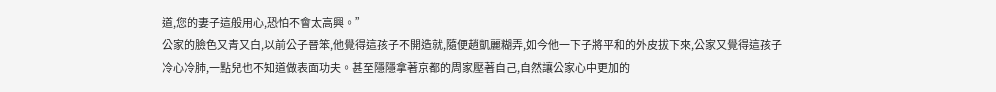道,您的妻子這般用心,恐怕不會太高興。”
公家的臉色又青又白,以前公子晉笨,他覺得這孩子不開造就,隨便趙凱麗糊弄,如今他一下子將平和的外皮拔下來,公家又覺得這孩子冷心冷肺,一點兒也不知道做表面功夫。甚至隱隱拿著京都的周家壓著自己,自然讓公家心中更加的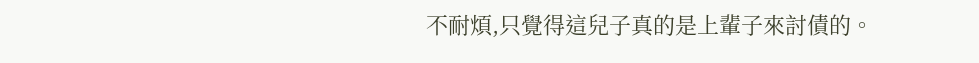不耐煩,只覺得這兒子真的是上輩子來討債的。